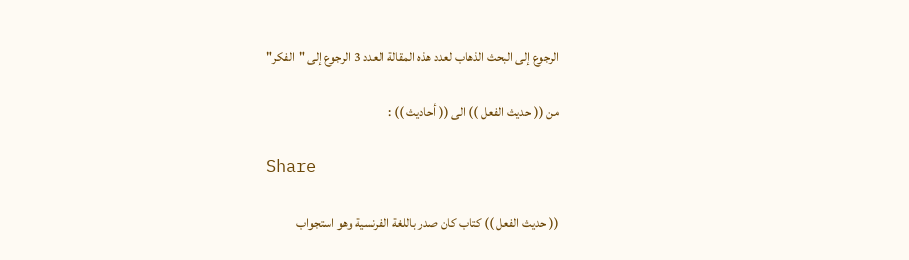الرجوع إلى البحث الذهاب لعدد هذه المقالة العدد 3 الرجوع إلى "الفكر"

من (( حديث الفعل )) الى (( أحاديث )) :

Share

(( حديث الفعل )) كتاب كان صدر باللغة الفرنسية وهو استجواب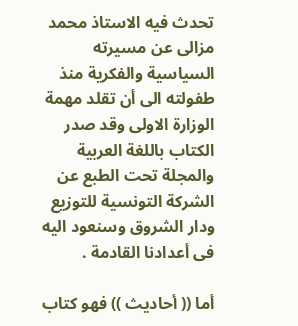تحدث فيه الاستاذ محمد مزالى عن مسيرته السياسية والفكرية منذ طفولته الى أن تقلد مهمة الوزارة الاولى وقد صدر الكتاب باللغة العربية والمجلة تحت الطبع عن الشركة التونسية للتوزيع ودار الشروق وسنعود اليه فى أعدادنا القادمة .

أما (( أحاديث )) فهو كتاب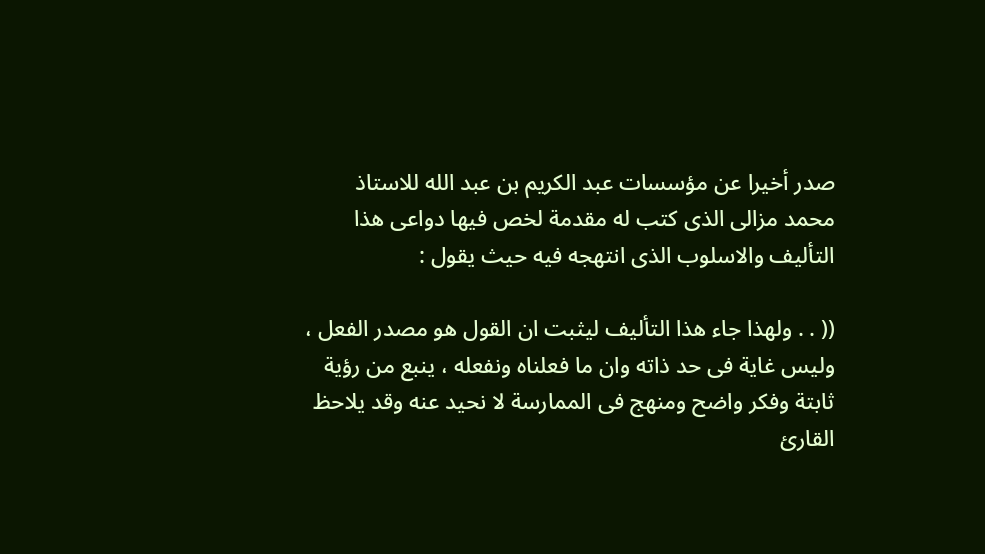صدر أخيرا عن مؤسسات عبد الكريم بن عبد الله للاستاذ محمد مزالى الذى كتب له مقدمة لخص فيها دواعى هذا التأليف والاسلوب الذى انتهجه فيه حيث يقول :

(( . . ولهذا جاء هذا التأليف ليثبت ان القول هو مصدر الفعل ، وليس غاية فى حد ذاته وان ما فعلناه ونفعله ، ينبع من رؤية ثابتة وفكر واضح ومنهج فى الممارسة لا نحيد عنه وقد يلاحظ القارئ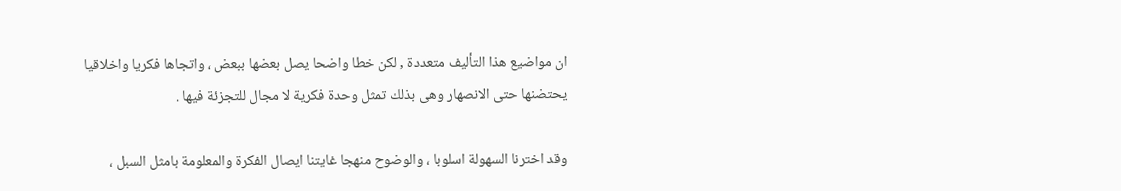ان مواضيع هذا التأليف متعددة , لكن خطا واضحا يصل بعضها ببعض ، واتجاها فكريا واخلاقيا يحتضنها حتى الانصهار وهى بذلك تمثل وحدة فكرية لا مجال للتجزئة فيها .

وقد اخترنا السهولة اسلوبا ، والوضوح منهجا غايتنا ايصال الفكرة والمعلومة بامثل السبل ،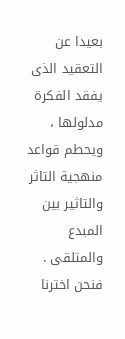بعيدا عن التعقيد الذى يفقد الفكرة مدلولها ، ويحطم قواعد منهجية التاثر والتاثير بين المبدع والمتلقى . فنحن اخترنا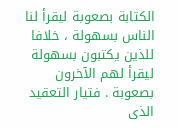الكتابة بصعوبة ليقرأ لنا الناس بسهولة ، خلافا للذين يكتبون بسهولة ليقرأ لهم الآخرون بصعوبة . فتيار التعقيد الذى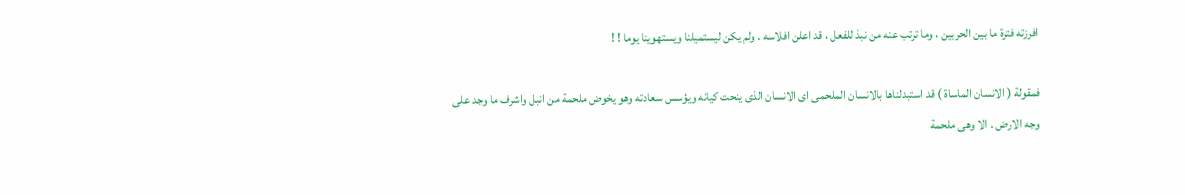افرزته فترة ما بين الحربين ، وما ترتب عنه من نبذ للفعل ، قد اعلن افلاسه . ولم يكن ليستميلنا ويستهوينا يوما ! !

فمقولة ( الانسان الماساة ) قد استبدلناها بالانسان الملحمى اى الانسان الذى ينحت كيانه ويؤسس سعادته وهو يخوض ملحمة من انبل واشرف ما وجد على وجه الارض . الا وهى ملحمة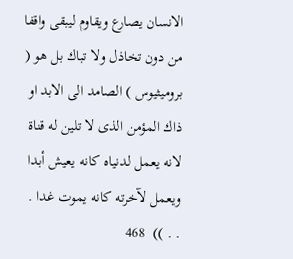الانسان يصارع ويقاوم ليبقى واقفا من دون تخاذل ولا تباك بل هو ( بروميثيوس ) الصامد الى الابد او ذاك المؤمن الذى لا تلين له قناة لانه يعمل لدنياه كانه يعيش أبدا ويعمل لآخرته كانه يموت غدا . . . ))  468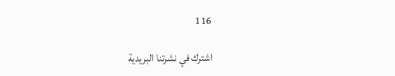116

اشترك في نشرتنا البريدية